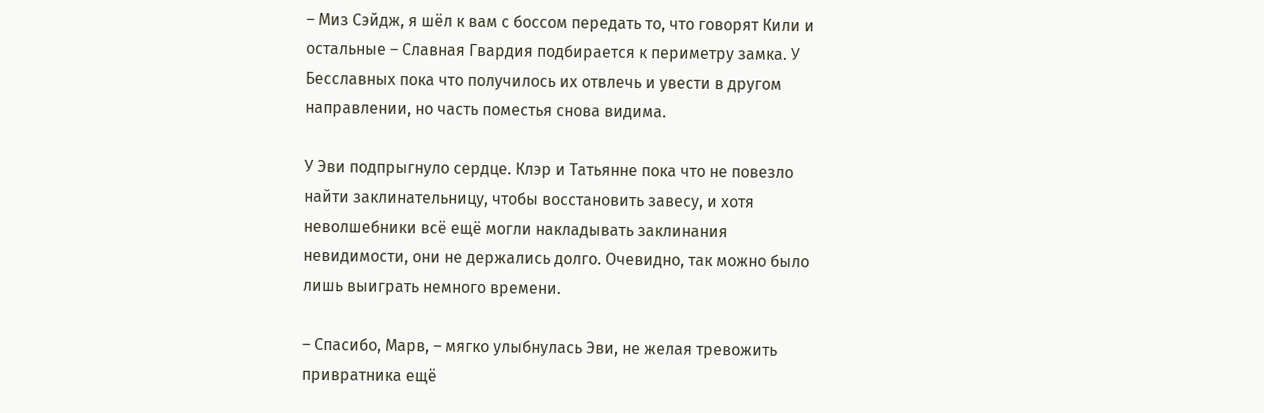– Миз Сэйдж, я шёл к вам с боссом передать то, что говорят Кили и остальные – Славная Гвардия подбирается к периметру замка. У Бесславных пока что получилось их отвлечь и увести в другом направлении, но часть поместья снова видима.

У Эви подпрыгнуло сердце. Клэр и Татьянне пока что не повезло найти заклинательницу, чтобы восстановить завесу, и хотя неволшебники всё ещё могли накладывать заклинания невидимости, они не держались долго. Очевидно, так можно было лишь выиграть немного времени.

– Спасибо, Марв, – мягко улыбнулась Эви, не желая тревожить привратника ещё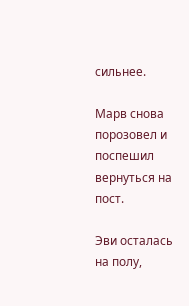сильнее.

Марв снова порозовел и поспешил вернуться на пост.

Эви осталась на полу,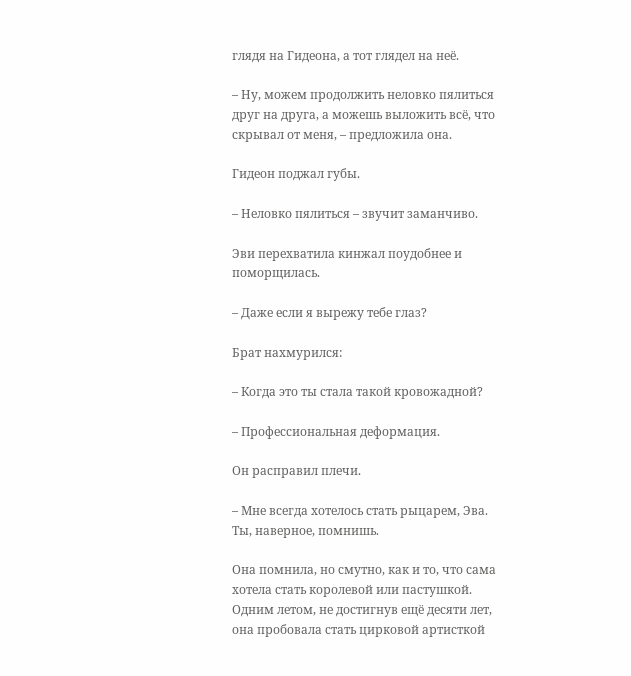глядя на Гидеона, а тот глядел на неё.

– Ну, можем продолжить неловко пялиться друг на друга, а можешь выложить всё, что скрывал от меня, – предложила она.

Гидеон поджал губы.

– Неловко пялиться – звучит заманчиво.

Эви перехватила кинжал поудобнее и поморщилась.

– Даже если я вырежу тебе глаз?

Брат нахмурился:

– Когда это ты стала такой кровожадной?

– Профессиональная деформация.

Он расправил плечи.

– Мне всегда хотелось стать рыцарем, Эва. Ты, наверное, помнишь.

Она помнила, но смутно, как и то, что сама хотела стать королевой или пастушкой. Одним летом, не достигнув ещё десяти лет, она пробовала стать цирковой артисткой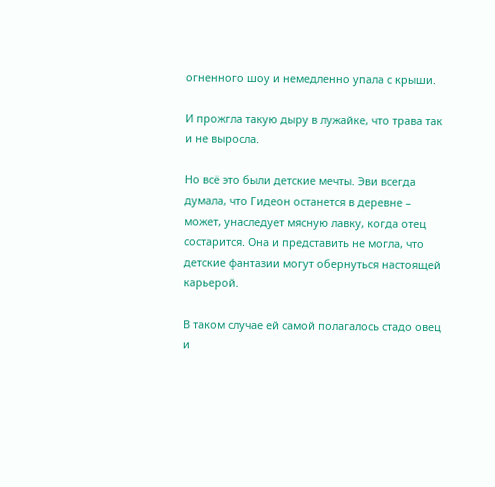огненного шоу и немедленно упала с крыши.

И прожгла такую дыру в лужайке, что трава так и не выросла.

Но всё это были детские мечты. Эви всегда думала, что Гидеон останется в деревне – может, унаследует мясную лавку, когда отец состарится. Она и представить не могла, что детские фантазии могут обернуться настоящей карьерой.

В таком случае ей самой полагалось стадо овец и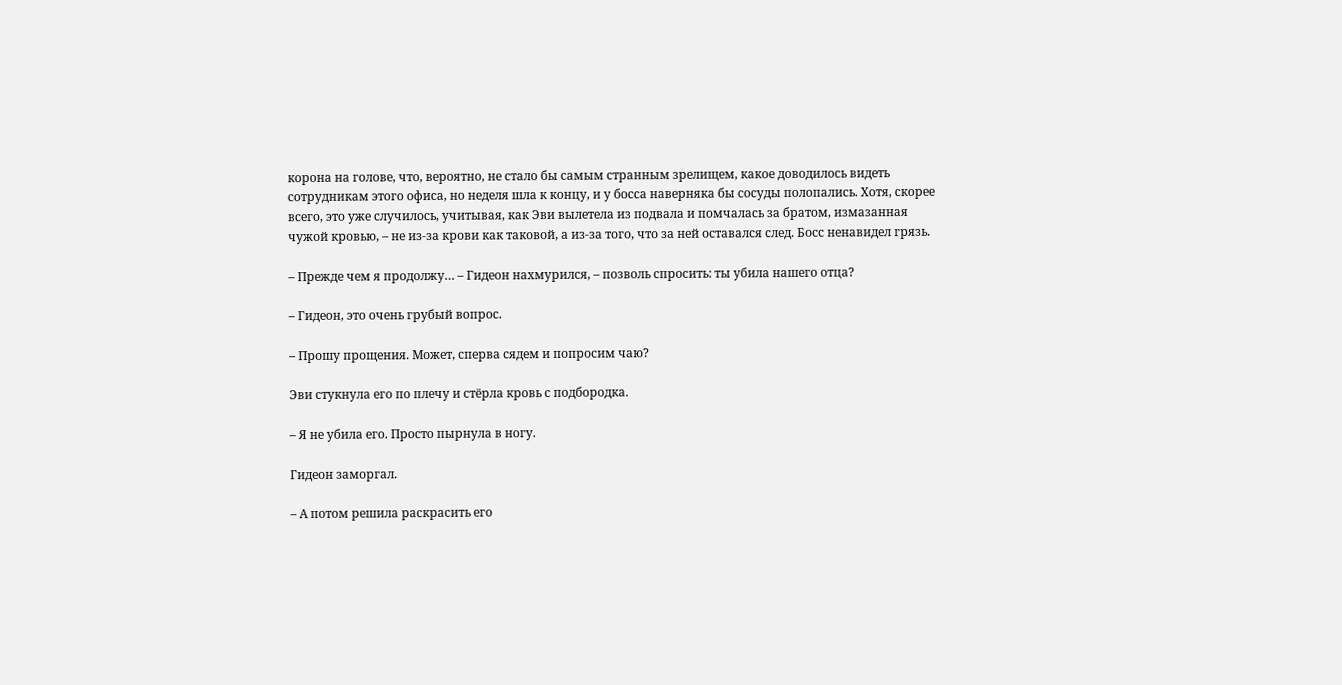корона на голове, что, вероятно, не стало бы самым странным зрелищем, какое доводилось видеть сотрудникам этого офиса, но неделя шла к концу, и у босса наверняка бы сосуды полопались. Хотя, скорее всего, это уже случилось, учитывая, как Эви вылетела из подвала и помчалась за братом, измазанная чужой кровью, – не из-за крови как таковой, а из-за того, что за ней оставался след. Босс ненавидел грязь.

– Прежде чем я продолжу… – Гидеон нахмурился, – позволь спросить: ты убила нашего отца?

– Гидеон, это очень грубый вопрос.

– Прошу прощения. Может, сперва сядем и попросим чаю?

Эви стукнула его по плечу и стёрла кровь с подбородка.

– Я не убила его. Просто пырнула в ногу.

Гидеон заморгал.

– А потом решила раскрасить его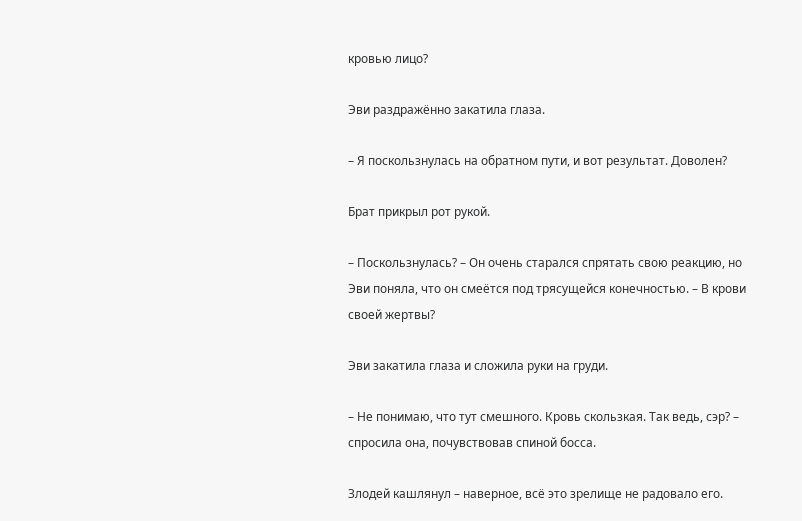кровью лицо?

Эви раздражённо закатила глаза.

– Я поскользнулась на обратном пути, и вот результат. Доволен?

Брат прикрыл рот рукой.

– Поскользнулась? – Он очень старался спрятать свою реакцию, но Эви поняла, что он смеётся под трясущейся конечностью. – В крови своей жертвы?

Эви закатила глаза и сложила руки на груди.

– Не понимаю, что тут смешного. Кровь скользкая. Так ведь, сэр? – спросила она, почувствовав спиной босса.

Злодей кашлянул – наверное, всё это зрелище не радовало его.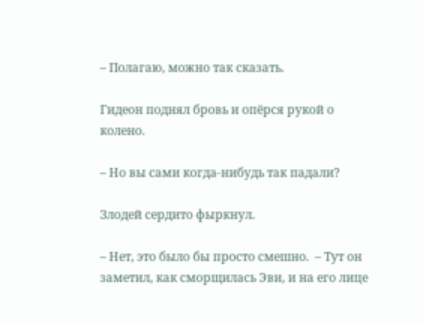– Полагаю, можно так сказать.

Гидеон поднял бровь и опёрся рукой о колено.

– Но вы сами когда-нибудь так падали?

Злодей сердито фыркнул.

– Нет, это было бы просто смешно.  – Тут он заметил, как сморщилась Эви, и на его лице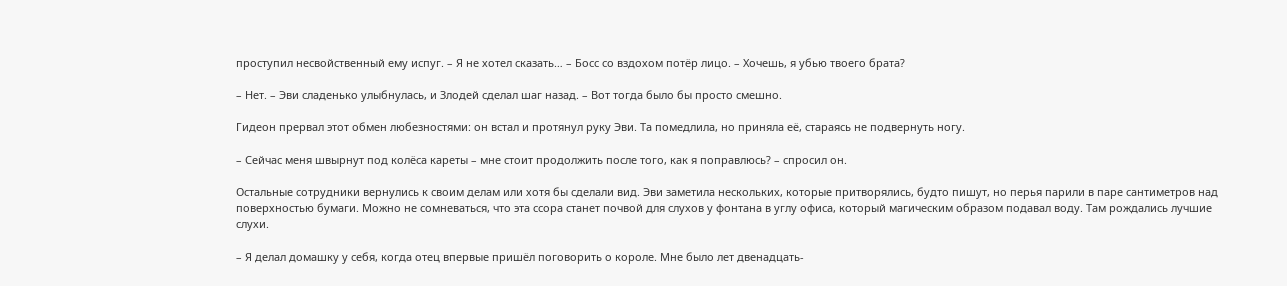проступил несвойственный ему испуг. – Я не хотел сказать… – Босс со вздохом потёр лицо. – Хочешь, я убью твоего брата?

– Нет. – Эви сладенько улыбнулась, и Злодей сделал шаг назад. – Вот тогда было бы просто смешно.

Гидеон прервал этот обмен любезностями: он встал и протянул руку Эви. Та помедлила, но приняла её, стараясь не подвернуть ногу.

– Сейчас меня швырнут под колёса кареты – мне стоит продолжить после того, как я поправлюсь? – спросил он.

Остальные сотрудники вернулись к своим делам или хотя бы сделали вид. Эви заметила нескольких, которые притворялись, будто пишут, но перья парили в паре сантиметров над поверхностью бумаги. Можно не сомневаться, что эта ссора станет почвой для слухов у фонтана в углу офиса, который магическим образом подавал воду. Там рождались лучшие слухи.

– Я делал домашку у себя, когда отец впервые пришёл поговорить о короле. Мне было лет двенадцать-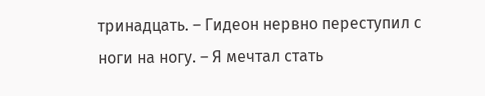тринадцать. – Гидеон нервно переступил с ноги на ногу. – Я мечтал стать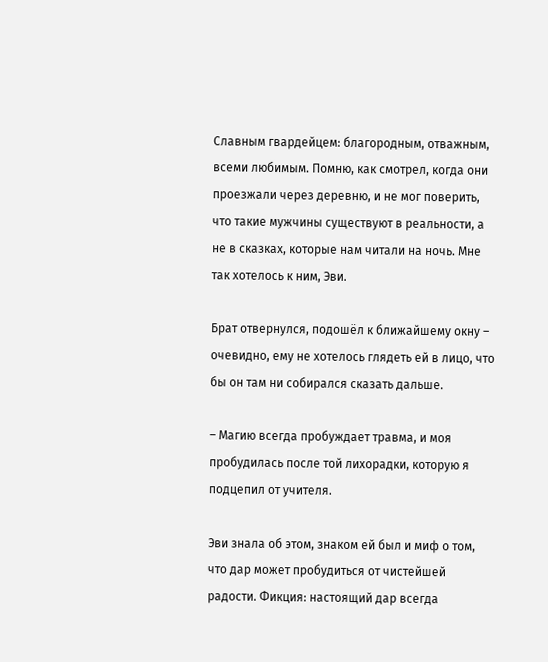Славным гвардейцем: благородным, отважным, всеми любимым. Помню, как смотрел, когда они проезжали через деревню, и не мог поверить, что такие мужчины существуют в реальности, а не в сказках, которые нам читали на ночь. Мне так хотелось к ним, Эви.

Брат отвернулся, подошёл к ближайшему окну – очевидно, ему не хотелось глядеть ей в лицо, что бы он там ни собирался сказать дальше.

– Магию всегда пробуждает травма, и моя пробудилась после той лихорадки, которую я подцепил от учителя.

Эви знала об этом, знаком ей был и миф о том, что дар может пробудиться от чистейшей радости. Фикция: настоящий дар всегда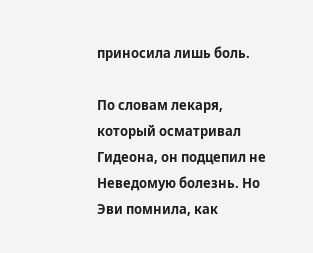приносила лишь боль.

По словам лекаря, который осматривал Гидеона, он подцепил не Неведомую болезнь. Но Эви помнила, как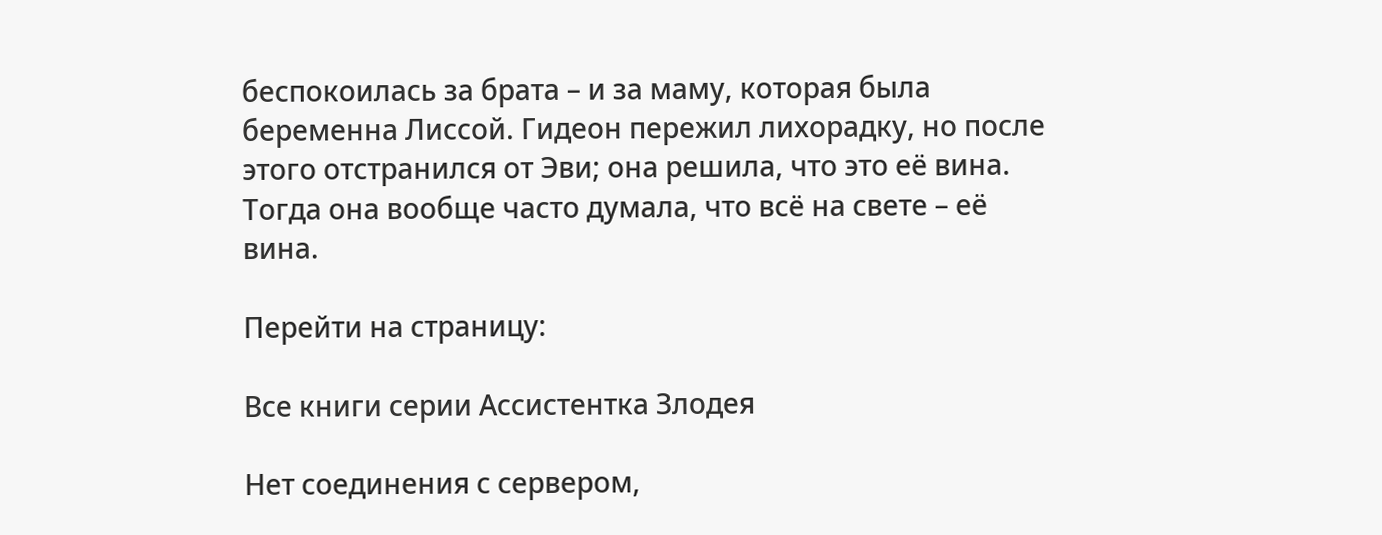беспокоилась за брата – и за маму, которая была беременна Лиссой. Гидеон пережил лихорадку, но после этого отстранился от Эви; она решила, что это её вина. Тогда она вообще часто думала, что всё на свете – её вина.

Перейти на страницу:

Все книги серии Ассистентка Злодея

Нет соединения с сервером,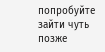попробуйте зайти чуть позже